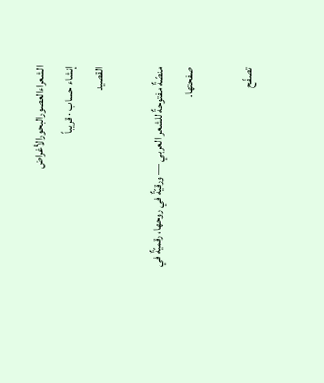الشعراءالعصورالبحورالأغراض
إنشاء حساب · قريباً
القصيد

منصّةٌ مفتوحةٌ للشعر العربي — ورقيّةٌ في روحها، رقميّةٌ في صفحتها.

تصفّح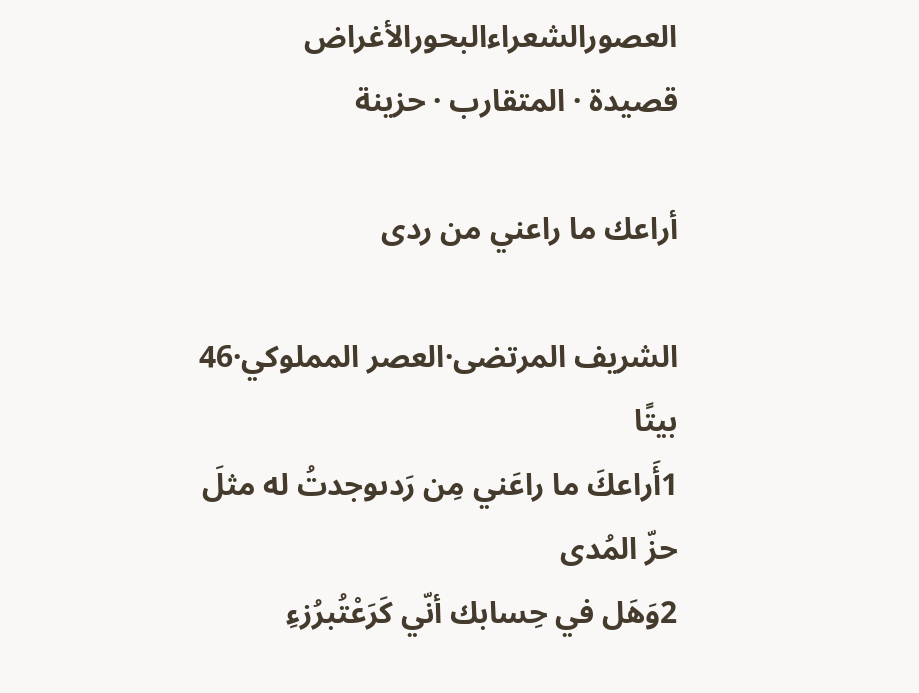العصورالشعراءالبحورالأغراض
قصيدة · المتقارب · حزينة

أراعك ما راعني من ردى

الشريف المرتضى·العصر المملوكي·46 بيتًا
1أَراعكَ ما راعَني مِن رَدىوجدتُ له مثلَ حزّ المُدى
2وَهَل في حِسابك أنّي كَرَعْتُبرُزءِ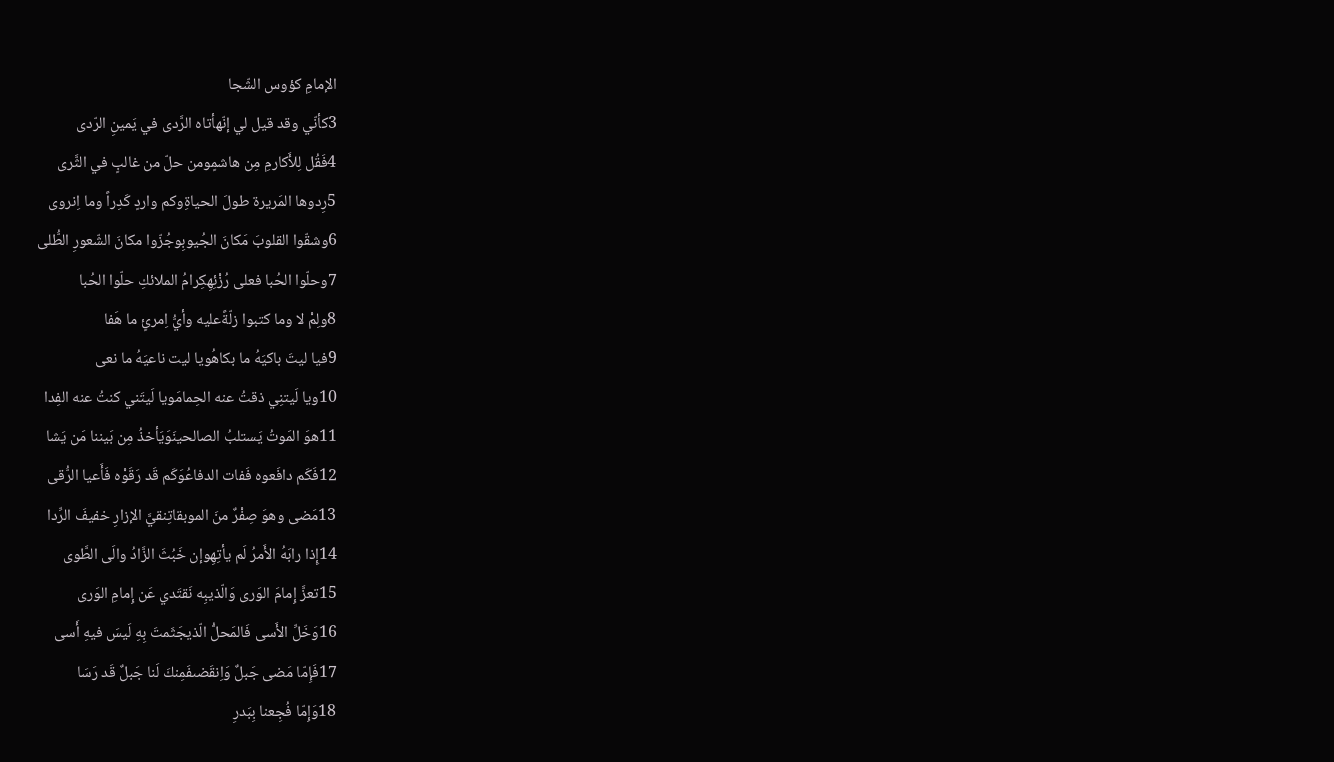الإمامِ كؤوس الشّجا
3كأنّي وقد قيل لي إنّهأتاه الرَّدى في يَمينِ الرّدى
4فَقُل لِلأَكارمِ مِن هاشمٍومن حلّ من غالبٍ في الثَّرى
5رِدوها المَريرة طولَ الحياةِوكم واردٍ كَدِراً وما اِنروى
6وشقّوا القلوبَ مَكانَ الجُيوبِوجُزّوا مكانَ الشّعورِ الطُّلى
7وحلّوا الحُبا فعلى رُزْئِهِكِرامُ الملائكِ حلّوا الحُبا
8ولِمْ لا وما كتبوا زلّةًعليه وأيُّ اِمرئٍ ما هَفا
9فيا ليتَ باكيَهُ ما بكاهُويا ليت ناعيَهُ ما نعى
10ويا لَيتنِي ذقتُ عنه الحِمامَويا لَيتَني كنتُ عنه الفِدا
11هوَ المَوتُ يَستلبُ الصالحينَوَيَأخذُ مِن بَيننا مَن يَشا
12فَكَم دافَعوه فَفات الدفاعُوَكَم قَد رَقَوْه فَأَعيا الرُّقى
13مَضى وهوَ صِفْرٌ منَ الموبقاتِنقيَّ الإزارِ خفيفَ الرِّدا
14إِذا رابَهُ الأَمرُ لَم يأتِهِوإن خَبُثَ الزَّادُ والَى الطَّوى
15تعزَّ إِمامَ الوَرى وَالّذيبِه نَقتَدي عَن إِمامِ الوَرى
16وَخَلِّ الأَسى فَالمَحلُّ الّذيجَثَمتَ بِهِ لَيسَ فيهِ أَسى
17فَإِمّا مَضى جَبلٌ وَاِنقَضىفَمِنكَ لَنا جَبلٌ قَد رَسَا
18وَإِمّا فُجِعنا بِبَدرِ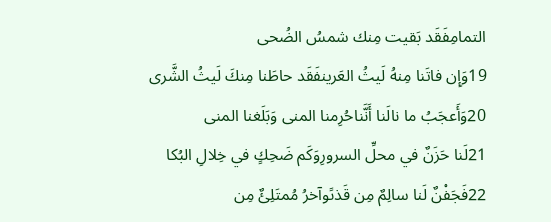التمامِفَقَد بَقيت مِنك شمسُ الضُحى
19وَإِن فاتَنا مِنهُ لَيثُ العَرينفَقَد حاطَنا مِنكَ لَيثُ الشَّرى
20وَأَعجَبُ ما نالَنا أَنَّناحُرِمنا المنى وَبَلَغنا المنى
21لَنا حَزَنٌ في محلِّ السرورِوَكَم ضَحِكٍ في خِلالِ البُكا
22فَجَفْنٌ لَنا سالِمٌ مِن قَذىًوآخرُ مُمتَلِئٌ مِن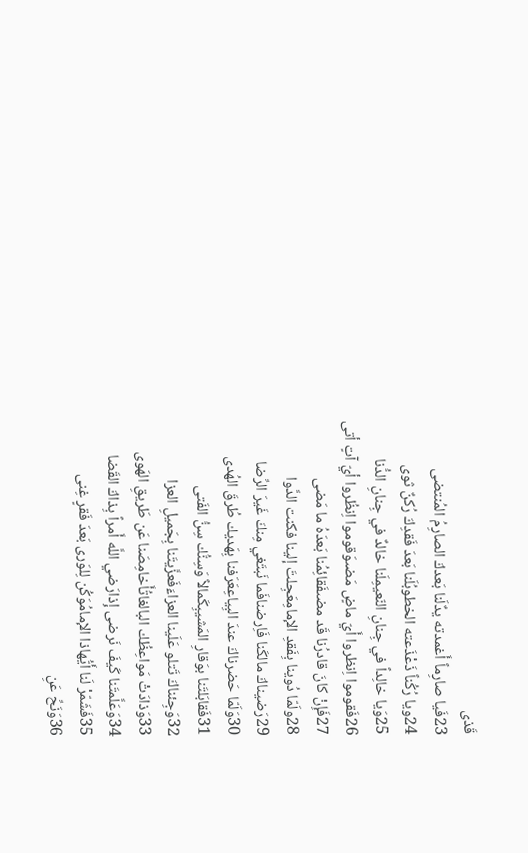قَذى
23فَيا صارِماً أَغمدته يدٌلَنا بَعدكَ الصارِمُ المُنتضى
24ويا رُكُناً ذَعْذَعته الخطوبُلَنا بَعدَ فَقدِكَ رُكنٌ ثوى
25وَيا خالِداً في جِنانِ النّعيمِلَنا خالدٌ في جِنانِ الدُّنا
26فَقوموا اِنظروا أَيّ ماضٍ مَضىوَقوموا اِنظُروا أيّ آتٍ أتى
27فَإِنْ كانَ قادرُنا قَد مضىفَقائِمُنا بَعدَهُ ما مَضى
28ولَمّا دُوينا بِفَقدِ الإمامِعَجِلتَ إلينا فكنت الدَّوا
29رَضيناكَ مالكَنا فَاِرضنافَما نَبتَغي مِنكَ غَيرَ الرِّضا
30وَلَمّا حَضرناكَ عندَ البِياعِعَرَفنا بِهَديك طُرقَ الهُدى
31فَقابَلتَنا بوَقارِ المَشيبِكَمالاً وَسِنُّك سِنُّ الفَتى
32وَجِئناكَ تَتلو عَلَينا العزاءَفَعزَّيتَنا بِجَميلِ العزا
33وَذادَتْ مَواعِظُك البالغاتُأَخامِصَنا عَن طَريقِ الهَوى
34وَعَلَّمتَنا كَيفَ نَرضى إِذارَضي اللَّه أَمراً بِذاكَ القَضا
35فَشَمّرْ لَنا أَيُّهاذا الإمامُوَكُن لِلوَرى بَعدَ فَقرٍ غِنى
36وَنَحِّ عَنِ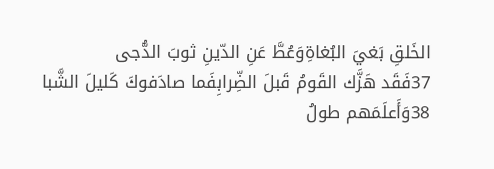الخَلقِ بَغيَ البُغاةِوَعُطَّ عَنِ الدّينِ ثوبَ الدُّجى
37فَقَد هَزَّك القَومُ قَبلَ الضِّرابِفَما صادَفوكَ كَليلَ الشَّبا
38وَأَعلَمَهم طولُ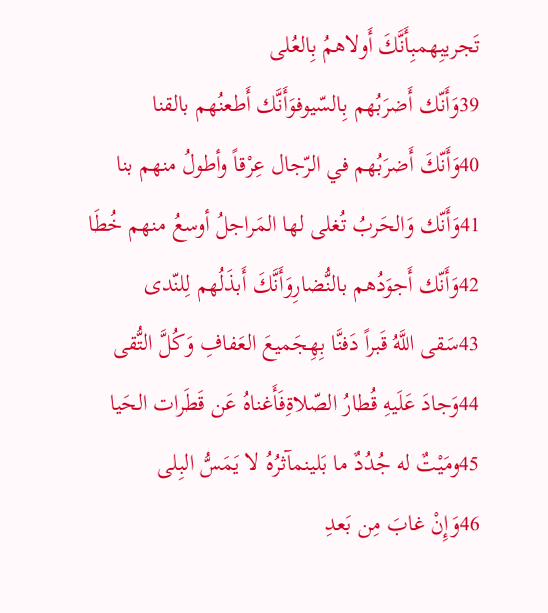تَجريبِهمبِأَنَّكَ أَولاهمُ بِالعُلى
39وَأَنّك أَضرَبُهم بِالسّيوفوَأَنَّك أَطعنُهم بالقنا
40وَأَنّكَ أَضرَبُهم في الرّجال عِرْقاً وأطولُ منهم بنا
41وَأَنّك وَالحَربُ تُغلى لها المَراجلُ أوسعُ منهم خُطَا
42وَأَنّك أَجوَدُهم بالنُّضارِوَأَنَّكَ أَبذَلُهم لِلنّدى
43سَقى اللَّهُ قَبراً دَفنَّا بِهِجَميعَ العَفافِ وَكُلَّ التُّقى
44وَجادَ عَلَيهِ قُطارُ الصّلاةِفَأَغناهُ عَن قَطَرات الحَيا
45ومَيْتٌ له جُدُدٌ ما بَلينمآثرُهُ لا يَمَسُّ البِلى
46وَإِنْ غابَ مِن بَعدِ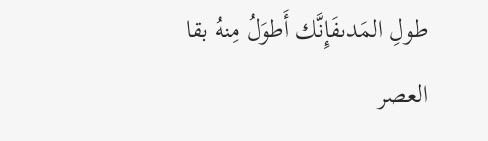طولِ المَدىفَإِنَّك أَطوَلُ مِنهُ بقا
العصر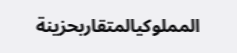المملوكيالمتقاربحزينة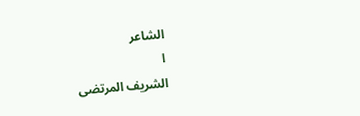الشاعر
ا
الشريف المرتضى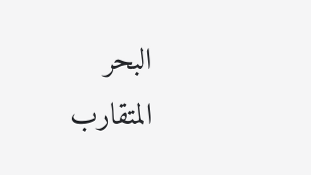البحر
المتقارب